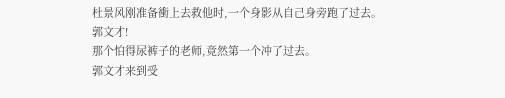杜景风刚准备衝上去救他时,一个身影从自己身旁跑了过去。
郭文才!
那个怕得尿裤子的老师,竟然第一个冲了过去。
郭文才来到受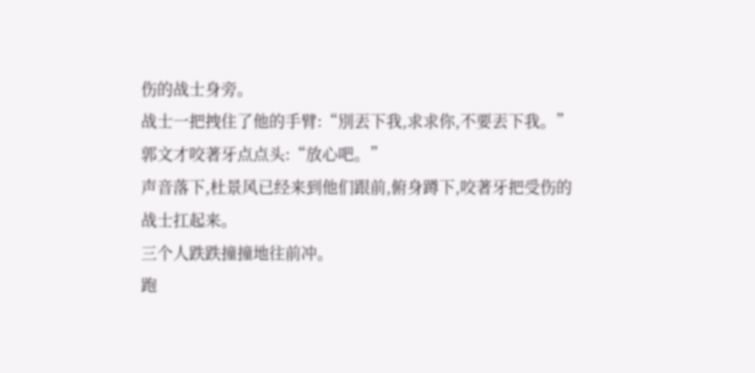伤的战士身旁。
战士一把拽住了他的手臂:“別丟下我,求求你,不要丟下我。”
郭文才咬著牙点点头:“放心吧。”
声音落下,杜景风已经来到他们跟前,俯身蹲下,咬著牙把受伤的战士扛起来。
三个人跌跌撞撞地往前冲。
跑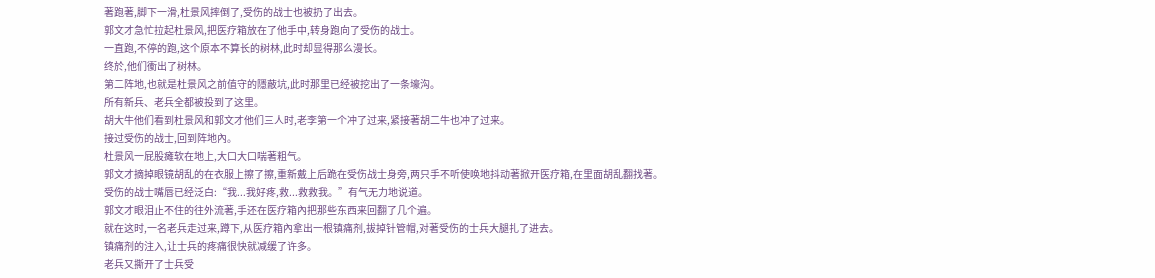著跑著,脚下一滑,杜景风摔倒了,受伤的战士也被扔了出去。
郭文才急忙拉起杜景风,把医疗箱放在了他手中,转身跑向了受伤的战士。
一直跑,不停的跑,这个原本不算长的树林,此时却显得那么漫长。
终於,他们衝出了树林。
第二阵地,也就是杜景风之前值守的隱蔽坑,此时那里已经被挖出了一条壕沟。
所有新兵、老兵全都被投到了这里。
胡大牛他们看到杜景风和郭文才他们三人时,老李第一个冲了过来,紧接著胡二牛也冲了过来。
接过受伤的战士,回到阵地內。
杜景风一屁股瘫软在地上,大口大口喘著粗气。
郭文才摘掉眼镜胡乱的在衣服上擦了擦,重新戴上后跪在受伤战士身旁,两只手不听使唤地抖动著掀开医疗箱,在里面胡乱翻找著。
受伤的战士嘴唇已经泛白:“我...我好疼,救...救救我。”有气无力地说道。
郭文才眼泪止不住的往外流著,手还在医疗箱內把那些东西来回翻了几个遍。
就在这时,一名老兵走过来,蹲下,从医疗箱內拿出一根镇痛剂,拔掉针管帽,对著受伤的士兵大腿扎了进去。
镇痛剂的注入,让士兵的疼痛很快就减缓了许多。
老兵又撕开了士兵受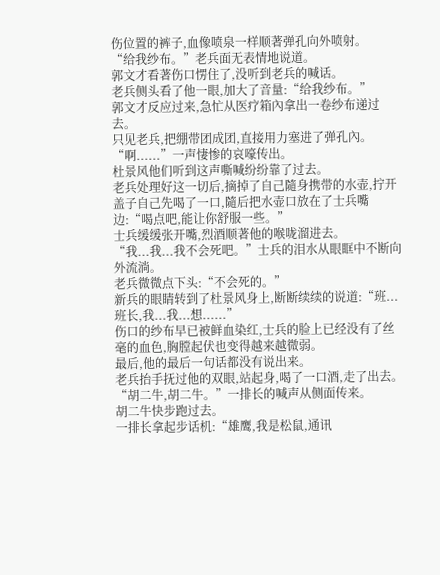伤位置的裤子,血像喷泉一样顺著弹孔向外喷射。
“给我纱布。”老兵面无表情地说道。
郭文才看著伤口愣住了,没听到老兵的喊话。
老兵侧头看了他一眼,加大了音量:“给我纱布。”
郭文才反应过来,急忙从医疗箱內拿出一卷纱布递过去。
只见老兵,把绷带团成团,直接用力塞进了弹孔內。
“啊......”一声悽惨的哀嚎传出。
杜景风他们听到这声嘶喊纷纷靠了过去。
老兵处理好这一切后,摘掉了自己隨身携带的水壶,拧开盖子自己先喝了一口,隨后把水壶口放在了士兵嘴边:“喝点吧,能让你舒服一些。”
士兵缓缓张开嘴,烈酒顺著他的喉咙溜进去。
“我...我...我不会死吧。”士兵的泪水从眼眶中不断向外流淌。
老兵微微点下头:“不会死的。”
新兵的眼睛转到了杜景风身上,断断续续的说道:“班...班长,我...我...想......”
伤口的纱布早已被鲜血染红,士兵的脸上已经没有了丝毫的血色,胸膛起伏也变得越来越微弱。
最后,他的最后一句话都没有说出来。
老兵抬手抚过他的双眼,站起身,喝了一口酒,走了出去。
“胡二牛,胡二牛。”一排长的喊声从侧面传来。
胡二牛快步跑过去。
一排长拿起步话机:“雄鹰,我是松鼠,通讯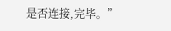是否连接,完毕。”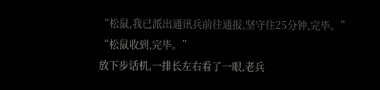“松鼠,我已派出通讯兵前往通报,坚守住25分钟,完毕。”
“松鼠收到,完毕。”
放下步话机,一排长左右看了一眼,老兵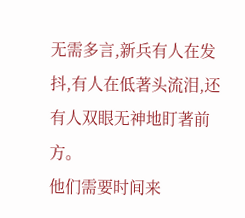无需多言,新兵有人在发抖,有人在低著头流泪,还有人双眼无神地盯著前方。
他们需要时间来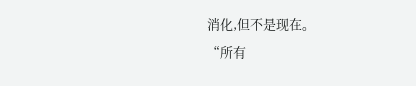消化,但不是现在。
“所有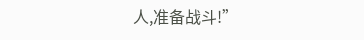人,准备战斗!”